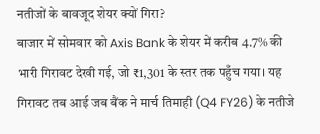नतीजों के बावजूद शेयर क्यों गिरा?
बाजार में सोमवार को Axis Bank के शेयर में करीब 4.7% की भारी गिरावट देखी गई, जो ₹1,301 के स्तर तक पहुँच गया। यह गिरावट तब आई जब बैंक ने मार्च तिमाही (Q4 FY26) के नतीजे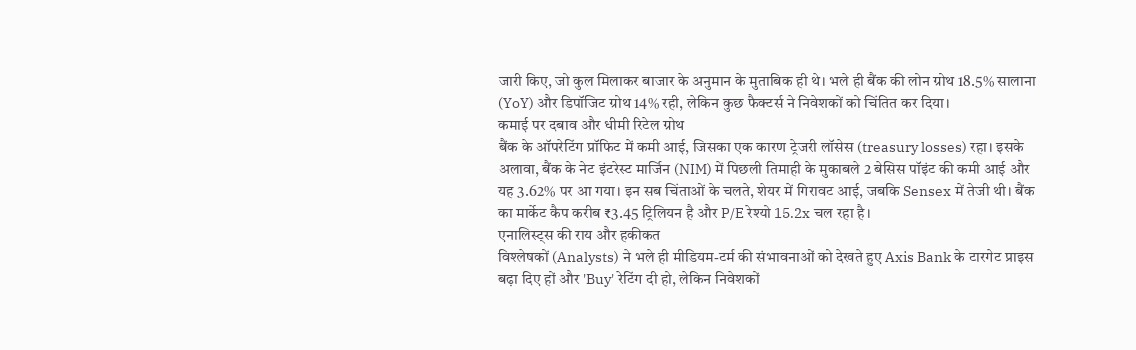जारी किए, जो कुल मिलाकर बाजार के अनुमान के मुताबिक ही थे। भले ही बैंक की लोन ग्रोथ 18.5% सालाना (YoY) और डिपॉजिट ग्रोथ 14% रही, लेकिन कुछ फैक्टर्स ने निवेशकों को चिंतित कर दिया।
कमाई पर दबाव और धीमी रिटेल ग्रोथ
बैंक के ऑपरेटिंग प्रॉफिट में कमी आई, जिसका एक कारण ट्रेजरी लॉसेस (treasury losses) रहा। इसके अलावा, बैंक के नेट इंटरेस्ट मार्जिन (NIM) में पिछली तिमाही के मुकाबले 2 बेसिस पॉइंट की कमी आई और यह 3.62% पर आ गया। इन सब चिंताओं के चलते, शेयर में गिरावट आई, जबकि Sensex में तेजी थी। बैंक का मार्केट कैप करीब ₹3.45 ट्रिलियन है और P/E रेश्यो 15.2x चल रहा है।
एनालिस्ट्स की राय और हकीकत
विश्लेषकों (Analysts) ने भले ही मीडियम-टर्म की संभावनाओं को देखते हुए Axis Bank के टारगेट प्राइस बढ़ा दिए हों और 'Buy' रेटिंग दी हो, लेकिन निवेशकों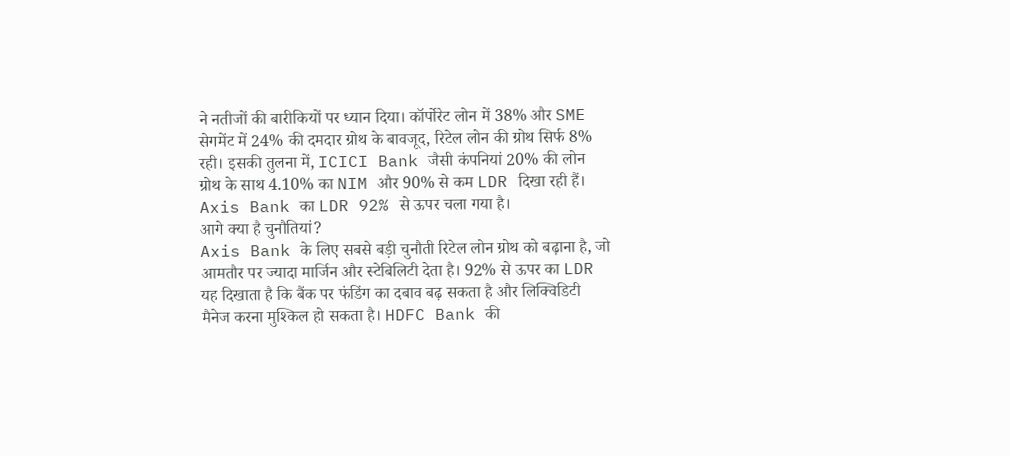ने नतीजों की बारीकियों पर ध्यान दिया। कॉर्पोरेट लोन में 38% और SME सेगमेंट में 24% की दमदार ग्रोथ के बावजूद, रिटेल लोन की ग्रोथ सिर्फ 8% रही। इसकी तुलना में, ICICI Bank जैसी कंपनियां 20% की लोन ग्रोथ के साथ 4.10% का NIM और 90% से कम LDR दिखा रही हैं। Axis Bank का LDR 92% से ऊपर चला गया है।
आगे क्या है चुनौतियां?
Axis Bank के लिए सबसे बड़ी चुनौती रिटेल लोन ग्रोथ को बढ़ाना है, जो आमतौर पर ज्यादा मार्जिन और स्टेबिलिटी देता है। 92% से ऊपर का LDR यह दिखाता है कि बैंक पर फंडिंग का दबाव बढ़ सकता है और लिक्विडिटी मैनेज करना मुश्किल हो सकता है। HDFC Bank की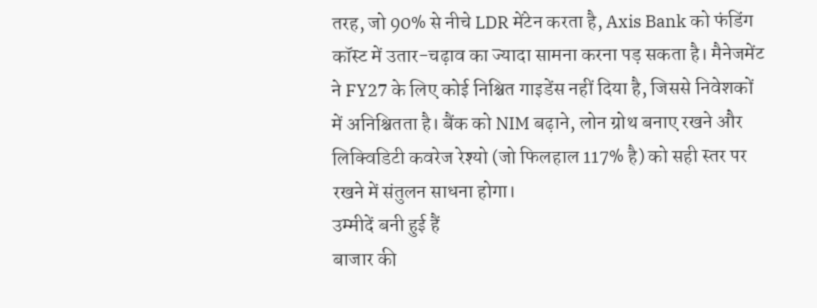तरह, जो 90% से नीचे LDR मेंटेन करता है, Axis Bank को फंडिंग कॉस्ट में उतार-चढ़ाव का ज्यादा सामना करना पड़ सकता है। मैनेजमेंट ने FY27 के लिए कोई निश्चित गाइडेंस नहीं दिया है, जिससे निवेशकों में अनिश्चितता है। बैंक को NIM बढ़ाने, लोन ग्रोथ बनाए रखने और लिक्विडिटी कवरेज रेश्यो (जो फिलहाल 117% है) को सही स्तर पर रखने में संतुलन साधना होगा।
उम्मीदें बनी हुई हैं
बाजार की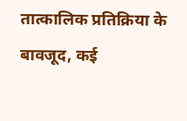तात्कालिक प्रतिक्रिया के बावजूद, कई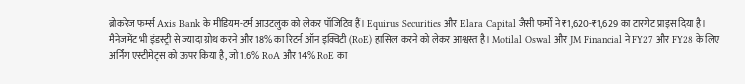ब्रोकरेज फर्म्स Axis Bank के मीडियम-टर्म आउटलुक को लेकर पॉजिटिव हैं। Equirus Securities और Elara Capital जैसी फर्मों ने ₹1,620-₹1,629 का टारगेट प्राइस दिया है। मैनेजमेंट भी इंडस्ट्री से ज्यादा ग्रोथ करने और 18% का रिटर्न ऑन इक्विटी (RoE) हासिल करने को लेकर आश्वस्त है। Motilal Oswal और JM Financial ने FY27 और FY28 के लिए अर्निंग एस्टीमेट्स को ऊपर किया है, जो 1.6% RoA और 14% RoE का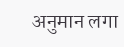अनुमान लगा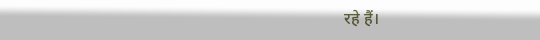रहे हैं।